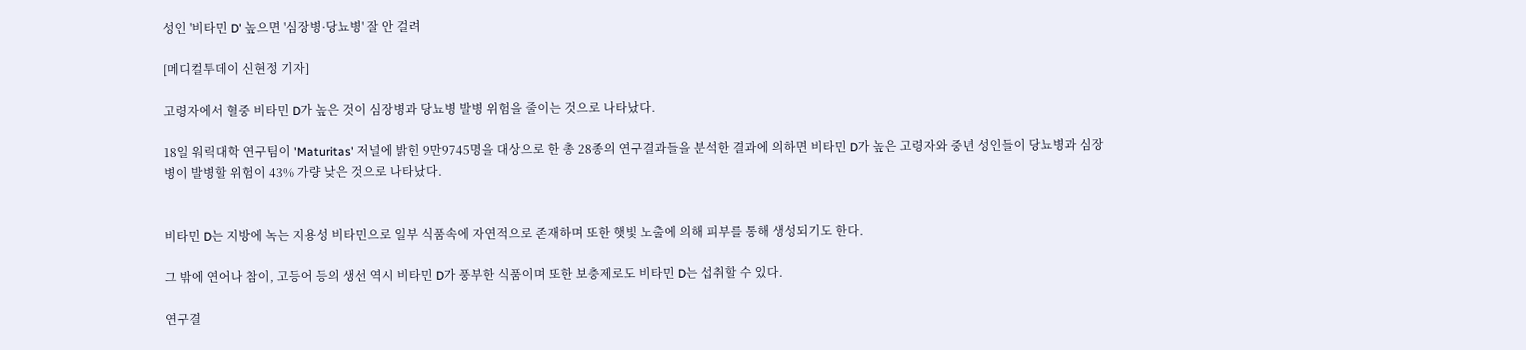성인 '비타민 D' 높으면 '심장병·당뇨병' 잘 안 걸려

[메디컬투데이 신현정 기자]

고령자에서 혈중 비타민 D가 높은 것이 심장병과 당뇨병 발병 위험을 줄이는 것으로 나타났다.

18일 워릭대학 연구팀이 'Maturitas' 저널에 밝힌 9만9745명을 대상으로 한 총 28종의 연구결과들을 분석한 결과에 의하면 비타민 D가 높은 고령자와 중년 성인들이 당뇨병과 심장병이 발병할 위험이 43% 가량 낮은 것으로 나타났다.


비타민 D는 지방에 녹는 지용성 비타민으로 일부 식품속에 자연적으로 존재하며 또한 햇빛 노출에 의해 피부를 통해 생성되기도 한다.

그 밖에 연어나 참이, 고등어 등의 생선 역시 비타민 D가 풍부한 식품이며 또한 보충제로도 비타민 D는 섭취할 수 있다.

연구결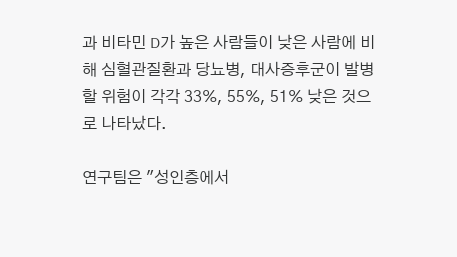과 비타민 D가 높은 사람들이 낮은 사람에 비해 심혈관질환과 당뇨병, 대사증후군이 발병할 위험이 각각 33%, 55%, 51% 낮은 것으로 나타났다.

연구팀은 "성인층에서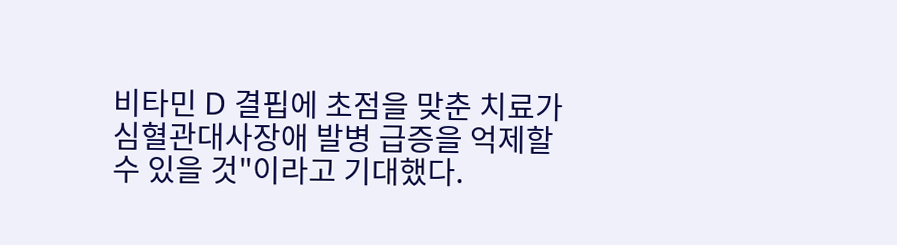비타민 D 결핍에 초점을 맞춘 치료가 심혈관대사장애 발병 급증을 억제할 수 있을 것"이라고 기대했다.